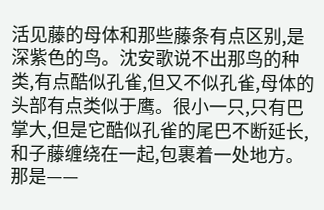活见藤的母体和那些藤条有点区别,是深紫色的鸟。沈安歌说不出那鸟的种类,有点酷似孔雀,但又不似孔雀,母体的头部有点类似于鹰。很小一只,只有巴掌大,但是它酷似孔雀的尾巴不断延长,和子藤缠绕在一起,包裹着一处地方。那是——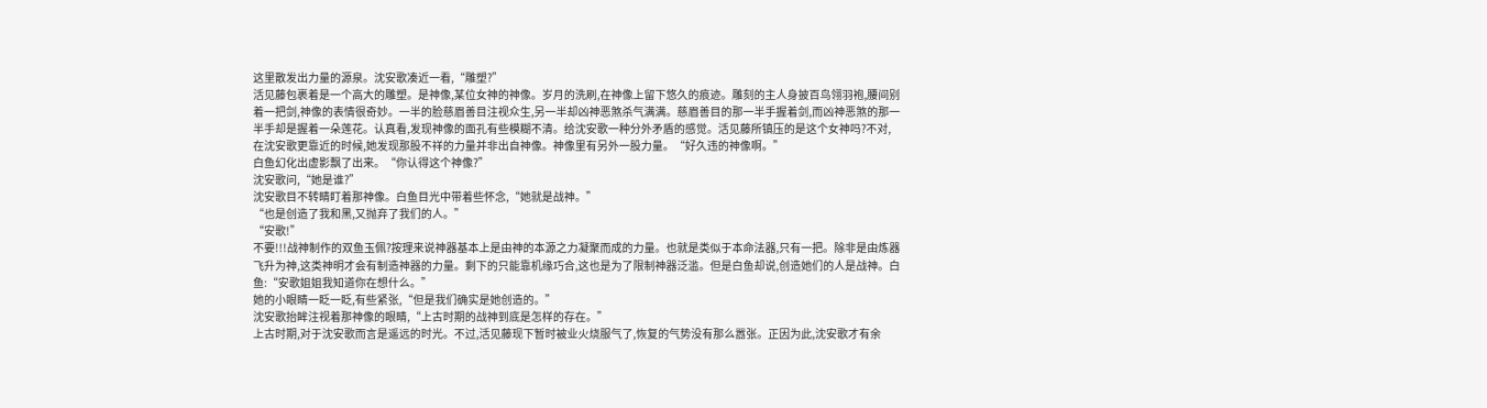这里散发出力量的源泉。沈安歌凑近一看,“雕塑?”
活见藤包裹着是一个高大的雕塑。是神像,某位女神的神像。岁月的洗刷,在神像上留下悠久的痕迹。雕刻的主人身披百鸟翎羽袍,腰间别着一把剑,神像的表情很奇妙。一半的脸慈眉善目注视众生,另一半却凶神恶煞杀气满满。慈眉善目的那一半手握着剑,而凶神恶煞的那一半手却是握着一朵莲花。认真看,发现神像的面孔有些模糊不清。给沈安歌一种分外矛盾的感觉。活见藤所镇压的是这个女神吗?不对,在沈安歌更靠近的时候,她发现那股不祥的力量并非出自神像。神像里有另外一股力量。“好久违的神像啊。”
白鱼幻化出虚影飘了出来。“你认得这个神像?”
沈安歌问,“她是谁?”
沈安歌目不转睛盯着那神像。白鱼目光中带着些怀念,“她就是战神。”
“也是创造了我和黑,又抛弃了我们的人。”
“安歌!”
不要!!!战神制作的双鱼玉佩?按理来说神器基本上是由神的本源之力凝聚而成的力量。也就是类似于本命法器,只有一把。除非是由炼器飞升为神,这类神明才会有制造神器的力量。剩下的只能靠机缘巧合,这也是为了限制神器泛滥。但是白鱼却说,创造她们的人是战神。白鱼:“安歌姐姐我知道你在想什么。”
她的小眼睛一眨一眨,有些紧张,“但是我们确实是她创造的。”
沈安歌抬眸注视着那神像的眼睛,“上古时期的战神到底是怎样的存在。”
上古时期,对于沈安歌而言是遥远的时光。不过,活见藤现下暂时被业火烧服气了,恢复的气势没有那么嚣张。正因为此,沈安歌才有余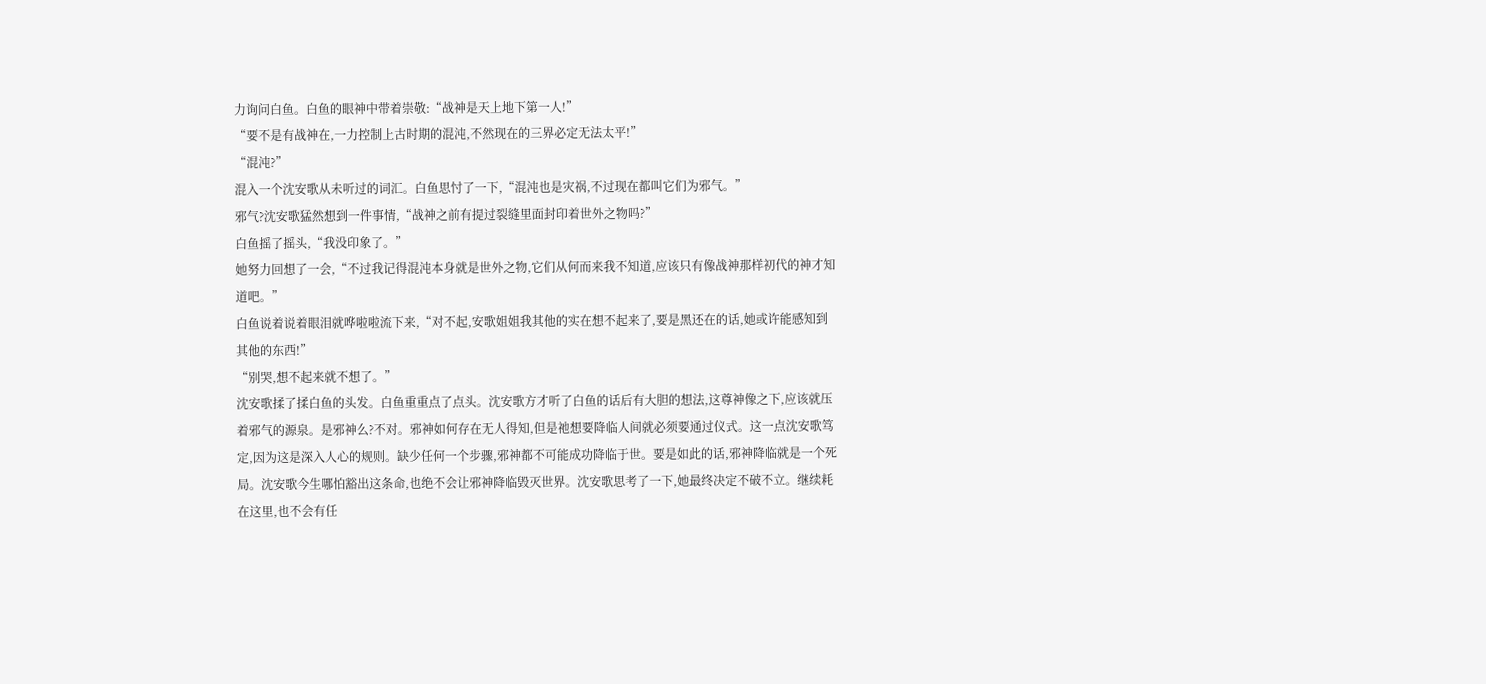力询问白鱼。白鱼的眼神中带着崇敬:“战神是天上地下第一人!”
“要不是有战神在,一力控制上古时期的混沌,不然现在的三界必定无法太平!”
“混沌?”
混入一个沈安歌从未听过的词汇。白鱼思忖了一下,“混沌也是灾祸,不过现在都叫它们为邪气。”
邪气?沈安歌猛然想到一件事情,“战神之前有提过裂缝里面封印着世外之物吗?”
白鱼摇了摇头,“我没印象了。”
她努力回想了一会,“不过我记得混沌本身就是世外之物,它们从何而来我不知道,应该只有像战神那样初代的神才知道吧。”
白鱼说着说着眼泪就哗啦啦流下来,“对不起,安歌姐姐我其他的实在想不起来了,要是黑还在的话,她或许能感知到其他的东西!”
“别哭,想不起来就不想了。”
沈安歌揉了揉白鱼的头发。白鱼重重点了点头。沈安歌方才听了白鱼的话后有大胆的想法,这尊神像之下,应该就压着邪气的源泉。是邪神么?不对。邪神如何存在无人得知,但是祂想要降临人间就必须要通过仪式。这一点沈安歌笃定,因为这是深入人心的规则。缺少任何一个步骤,邪神都不可能成功降临于世。要是如此的话,邪神降临就是一个死局。沈安歌今生哪怕豁出这条命,也绝不会让邪神降临毁灭世界。沈安歌思考了一下,她最终决定不破不立。继续耗在这里,也不会有任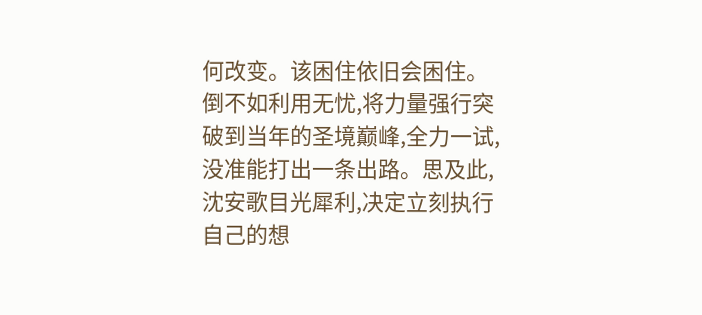何改变。该困住依旧会困住。倒不如利用无忧,将力量强行突破到当年的圣境巅峰,全力一试,没准能打出一条出路。思及此,沈安歌目光犀利,决定立刻执行自己的想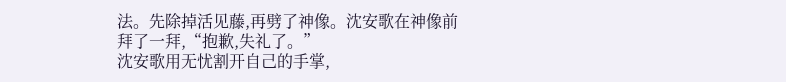法。先除掉活见藤,再劈了神像。沈安歌在神像前拜了一拜,“抱歉,失礼了。”
沈安歌用无忧割开自己的手掌,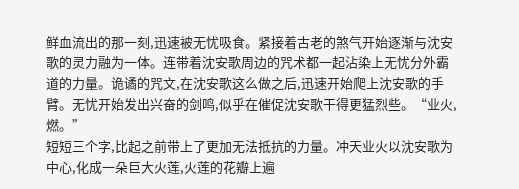鲜血流出的那一刻,迅速被无忧吸食。紧接着古老的煞气开始逐渐与沈安歌的灵力融为一体。连带着沈安歌周边的咒术都一起沾染上无忧分外霸道的力量。诡谲的咒文,在沈安歌这么做之后,迅速开始爬上沈安歌的手臂。无忧开始发出兴奋的剑鸣,似乎在催促沈安歌干得更猛烈些。“业火,燃。”
短短三个字,比起之前带上了更加无法抵抗的力量。冲天业火以沈安歌为中心,化成一朵巨大火莲,火莲的花瓣上遍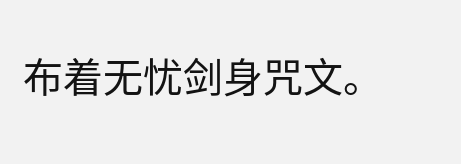布着无忧剑身咒文。